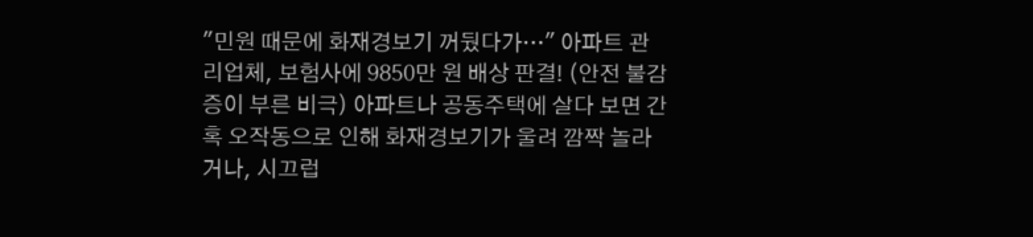"민원 때문에 화재경보기 꺼뒀다가…" 아파트 관리업체, 보험사에 9850만 원 배상 판결! (안전 불감증이 부른 비극) 아파트나 공동주택에 살다 보면 간혹 오작동으로 인해 화재경보기가 울려 깜짝 놀라거나, 시끄럽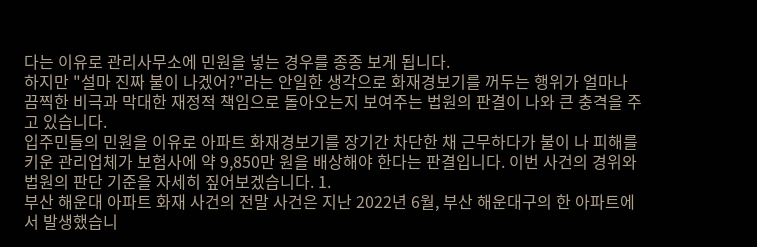다는 이유로 관리사무소에 민원을 넣는 경우를 종종 보게 됩니다.
하지만 "설마 진짜 불이 나겠어?"라는 안일한 생각으로 화재경보기를 꺼두는 행위가 얼마나 끔찍한 비극과 막대한 재정적 책임으로 돌아오는지 보여주는 법원의 판결이 나와 큰 충격을 주고 있습니다.
입주민들의 민원을 이유로 아파트 화재경보기를 장기간 차단한 채 근무하다가 불이 나 피해를 키운 관리업체가 보험사에 약 9,850만 원을 배상해야 한다는 판결입니다. 이번 사건의 경위와 법원의 판단 기준을 자세히 짚어보겠습니다. 1.
부산 해운대 아파트 화재 사건의 전말 사건은 지난 2022년 6월, 부산 해운대구의 한 아파트에서 발생했습니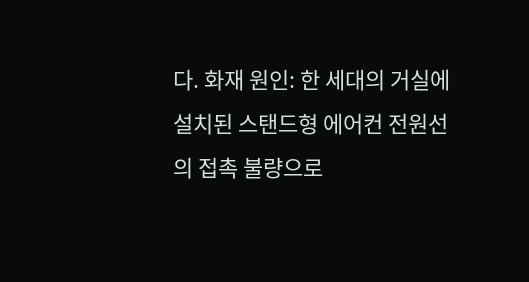다. 화재 원인: 한 세대의 거실에 설치된 스탠드형 에어컨 전원선의 접촉 불량으로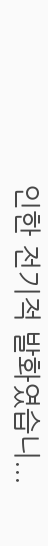인한 전기적 발화였습니...